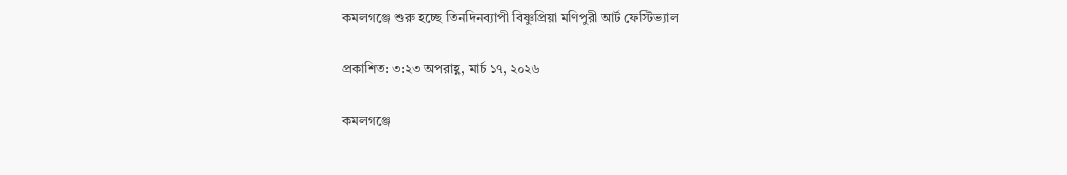কমলগঞ্জে শুরু হচ্ছে তিনদিনব্যাপী বিষ্ণুপ্রিয়া মণিপুরী আর্ট ফেস্টিভ্যাল

প্রকাশিত: ৩:২৩ অপরাহ্ণ, মার্চ ১৭, ২০২৬

কমলগঞ্জে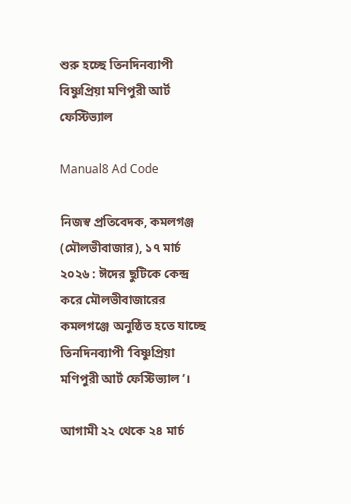শুরু হচ্ছে তিনদিনব্যাপী বিষ্ণুপ্রিয়া মণিপুরী আর্ট ফেস্টিভ্যাল

Manual8 Ad Code

নিজস্ব প্রতিবেদক, কমলগঞ্জ (মৌলভীবাজার), ১৭ মার্চ ২০২৬ : ঈদের ছুটিকে কেন্দ্র করে মৌলভীবাজারের কমলগঞ্জে অনুষ্ঠিত হতে যাচ্ছে তিনদিনব্যাপী ‘বিষ্ণুপ্রিয়া মণিপুরী আর্ট ফেস্টিভ্যাল’।

আগামী ২২ থেকে ২৪ মার্চ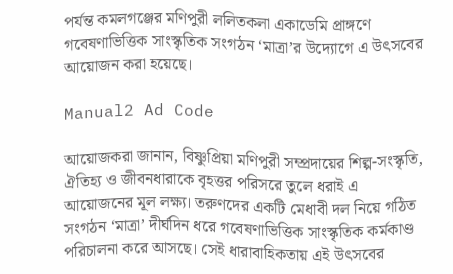পর্যন্ত কমলগঞ্জের মণিপুরী ললিতকলা একাডেমি প্রাঙ্গণে গবেষণাভিত্তিক সাংস্কৃতিক সংগঠন ‘মাত্রা’র উদ্যোগে এ উৎসবের আয়োজন করা হয়েছে।

Manual2 Ad Code

আয়োজকরা জানান, বিষ্ণুপ্রিয়া মণিপুরী সম্প্রদায়ের শিল্প-সংস্কৃতি, ঐতিহ্য ও জীবনধারাকে বৃহত্তর পরিসরে তুলে ধরাই এ আয়োজনের মূল লক্ষ্য। তরুণদের একটি মেধাবী দল নিয়ে গঠিত সংগঠন ‘মাত্রা’ দীর্ঘদিন ধরে গবেষণাভিত্তিক সাংস্কৃতিক কর্মকাণ্ড পরিচালনা করে আসছে। সেই ধারাবাহিকতায় এই উৎসবের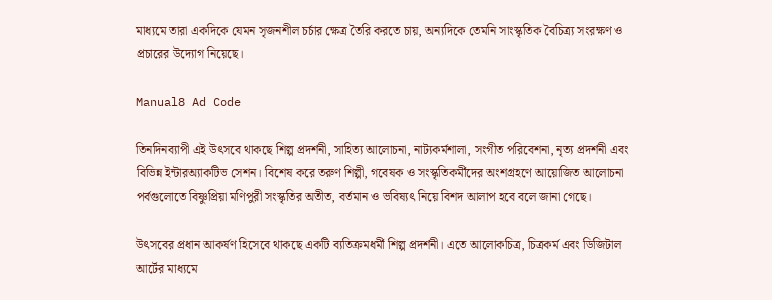মাধ্যমে তারা একদিকে যেমন সৃজনশীল চর্চার ক্ষেত্র তৈরি করতে চায়, অন্যদিকে তেমনি সাংস্কৃতিক বৈচিত্র্য সংরক্ষণ ও প্রচারের উদ্যোগ নিয়েছে।

Manual8 Ad Code

তিনদিনব্যাপী এই উৎসবে থাকছে শিল্প প্রদর্শনী, সাহিত্য আলোচনা, নাট্যকর্মশালা, সংগীত পরিবেশনা, নৃত্য প্রদর্শনী এবং বিভিন্ন ইন্টারঅ্যাকটিভ সেশন। বিশেষ করে তরুণ শিল্পী, গবেষক ও সংস্কৃতিকর্মীদের অংশগ্রহণে আয়োজিত আলোচনা পর্বগুলোতে বিষ্ণুপ্রিয়া মণিপুরী সংস্কৃতির অতীত, বর্তমান ও ভবিষ্যৎ নিয়ে বিশদ আলাপ হবে বলে জানা গেছে।

উৎসবের প্রধান আকর্ষণ হিসেবে থাকছে একটি ব্যতিক্রমধর্মী শিল্প প্রদর্শনী। এতে আলোকচিত্র, চিত্রকর্ম এবং ডিজিটাল আর্টের মাধ্যমে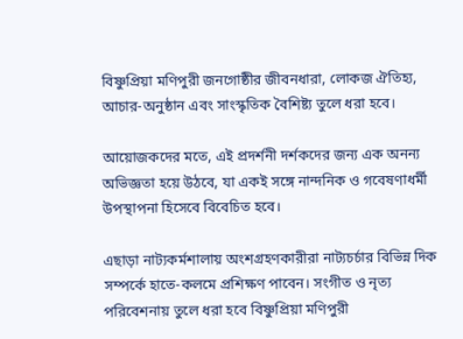বিষ্ণুপ্রিয়া মণিপুরী জনগোষ্ঠীর জীবনধারা, লোকজ ঐতিহ্য, আচার-অনুষ্ঠান এবং সাংস্কৃতিক বৈশিষ্ট্য তুলে ধরা হবে।

আয়োজকদের মতে, এই প্রদর্শনী দর্শকদের জন্য এক অনন্য অভিজ্ঞতা হয়ে উঠবে, যা একই সঙ্গে নান্দনিক ও গবেষণাধর্মী উপস্থাপনা হিসেবে বিবেচিত হবে।

এছাড়া নাট্যকর্মশালায় অংশগ্রহণকারীরা নাট্যচর্চার বিভিন্ন দিক সম্পর্কে হাতে-কলমে প্রশিক্ষণ পাবেন। সংগীত ও নৃত্য পরিবেশনায় তুলে ধরা হবে বিষ্ণুপ্রিয়া মণিপুরী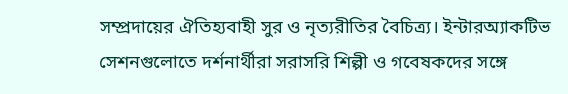সম্প্রদায়ের ঐতিহ্যবাহী সুর ও নৃত্যরীতির বৈচিত্র্য। ইন্টারঅ্যাকটিভ সেশনগুলোতে দর্শনার্থীরা সরাসরি শিল্পী ও গবেষকদের সঙ্গে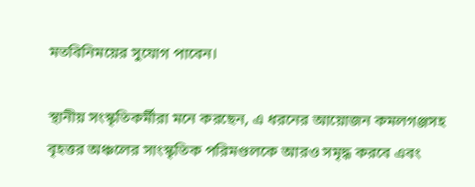মতবিনিময়ের সুযোগ পাবেন।

স্থানীয় সংস্কৃতিকর্মীরা মনে করছেন, এ ধরনের আয়োজন কমলগঞ্জসহ বৃহত্তর অঞ্চলের সাংস্কৃতিক পরিমণ্ডলকে আরও সমৃদ্ধ করবে এবং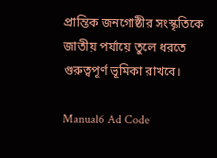প্রান্তিক জনগোষ্ঠীর সংস্কৃতিকে জাতীয় পর্যায়ে তুলে ধরতে গুরুত্বপূর্ণ ভূমিকা রাখবে।

Manual6 Ad Code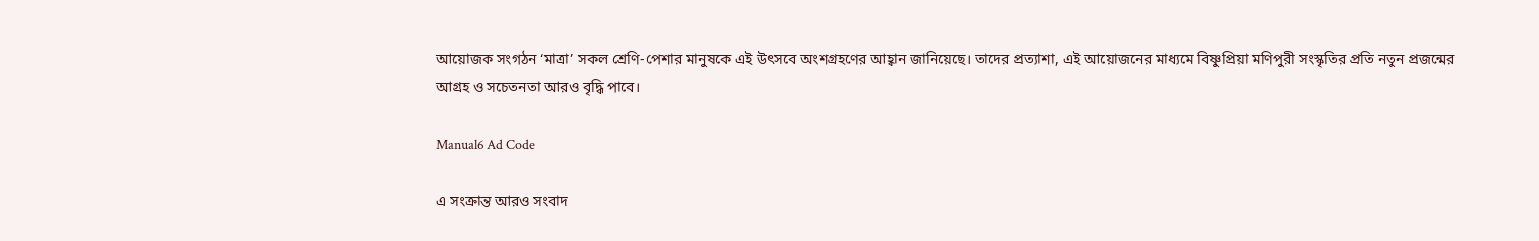আয়োজক সংগঠন ‘মাত্রা’ সকল শ্রেণি-পেশার মানুষকে এই উৎসবে অংশগ্রহণের আহ্বান জানিয়েছে। তাদের প্রত্যাশা, এই আয়োজনের মাধ্যমে বিষ্ণুপ্রিয়া মণিপুরী সংস্কৃতির প্রতি নতুন প্রজন্মের আগ্রহ ও সচেতনতা আরও বৃদ্ধি পাবে।

Manual6 Ad Code

এ সংক্রান্ত আরও সংবাদ